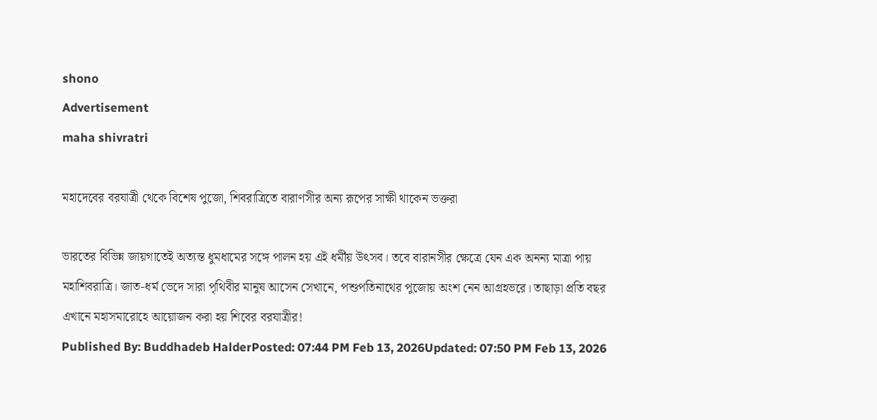shono
Advertisement
maha shivratri

মহাদেবের বরযাত্রী থেকে বিশেষ পুজো, শিবরাত্রিতে বারাণসীর অন্য রূপের সাক্ষী থাকেন ভক্তরা

ভারতের বিভিন্ন জায়গাতেই অত্যন্ত ধুমধামের সঙ্গে পালন হয় এই ধর্মীয় উৎসব। তবে বারানসীর ক্ষেত্রে যেন এক অনন্য মাত্রা পায় মহাশিবরাত্রি। জাত-ধর্ম ভেদে সারা পৃথিবীর মানুষ আসেন সেখানে, পশুপতিনাথের পুজোয় অংশ নেন আগ্রহভরে। তাছাড়া প্রতি বছর এখানে মহাসমারোহে আয়োজন করা হয় শিবের বরযাত্রীর!
Published By: Buddhadeb HalderPosted: 07:44 PM Feb 13, 2026Updated: 07:50 PM Feb 13, 2026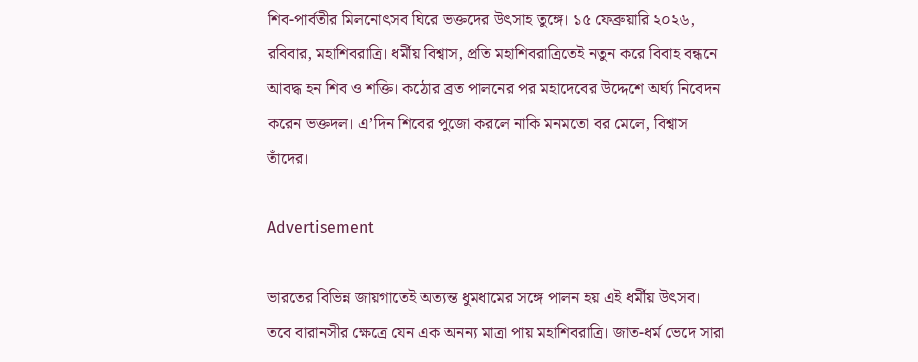শিব-পার্বতীর মিলনোৎসব ঘিরে ভক্তদের উৎসাহ তুঙ্গে। ১৫ ফেব্রুয়ারি ২০২৬, রবিবার, মহাশিবরাত্রি। ধর্মীয় বিশ্বাস, প্রতি মহাশিবরাত্রিতেই নতুন করে বিবাহ বন্ধনে আবদ্ধ হন শিব ও শক্তি। কঠোর ব্রত পালনের পর মহাদেবের উদ্দেশে অর্ঘ্য নিবেদন করেন ভক্তদল। এ’দিন শিবের পুজো করলে নাকি মনমতো বর মেলে, বিশ্বাস তাঁদের।

Advertisement

ভারতের বিভিন্ন জায়গাতেই অত্যন্ত ধুমধামের সঙ্গে পালন হয় এই ধর্মীয় উৎসব। তবে বারানসীর ক্ষেত্রে যেন এক অনন্য মাত্রা পায় মহাশিবরাত্রি। জাত-ধর্ম ভেদে সারা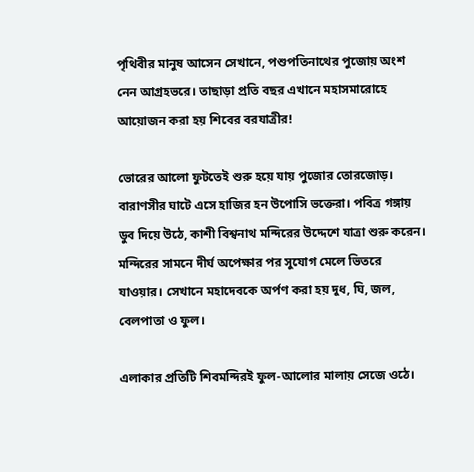পৃথিবীর মানুষ আসেন সেখানে, পশুপতিনাথের পুজোয় অংশ নেন আগ্রহভরে। তাছাড়া প্রতি বছর এখানে মহাসমারোহে আয়োজন করা হয় শিবের বরযাত্রীর!

ভোরের আলো ফুটতেই শুরু হয়ে যায় পুজোর তোরজোড়। বারাণসীর ঘাটে এসে হাজির হন উপোসি ভক্তেরা। পবিত্র গঙ্গায় ডুব দিয়ে উঠে, কাশী বিশ্বনাথ মন্দিরের উদ্দেশে যাত্রা শুরু করেন। মন্দিরের সামনে দীর্ঘ অপেক্ষার পর সুযোগ মেলে ভিতরে যাওয়ার। সেখানে মহাদেবকে অর্পণ করা হয় দুধ, ঘি, জল, বেলপাতা ও ফুল।

এলাকার প্রতিটি শিবমন্দিরই ফুল-আলোর মালায় সেজে ওঠে।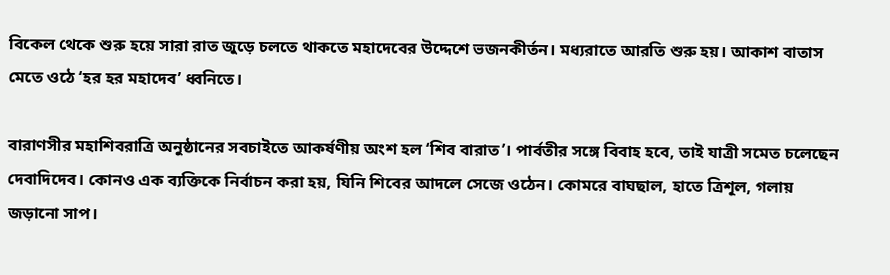বিকেল থেকে শুরু হয়ে সারা রাত জুড়ে চলতে থাকতে মহাদেবের উদ্দেশে ভজনকীর্তন। মধ্যরাতে আরতি শুরু হয়। আকাশ বাতাস মেতে ওঠে ‘হর হর মহাদেব’ ধ্বনিতে।

বারাণসীর মহাশিবরাত্রি অনুষ্ঠানের সবচাইতে আকর্ষণীয় অংশ হল ‘শিব বারাত’। পার্বতীর সঙ্গে বিবাহ হবে, তাই যাত্রী সমেত চলেছেন দেবাদিদেব। কোনও এক ব্যক্তিকে নির্বাচন করা হয়, যিনি শিবের আদলে সেজে ওঠেন। কোমরে বাঘছাল, হাতে ত্রিশূল, গলায় জড়ানো সাপ।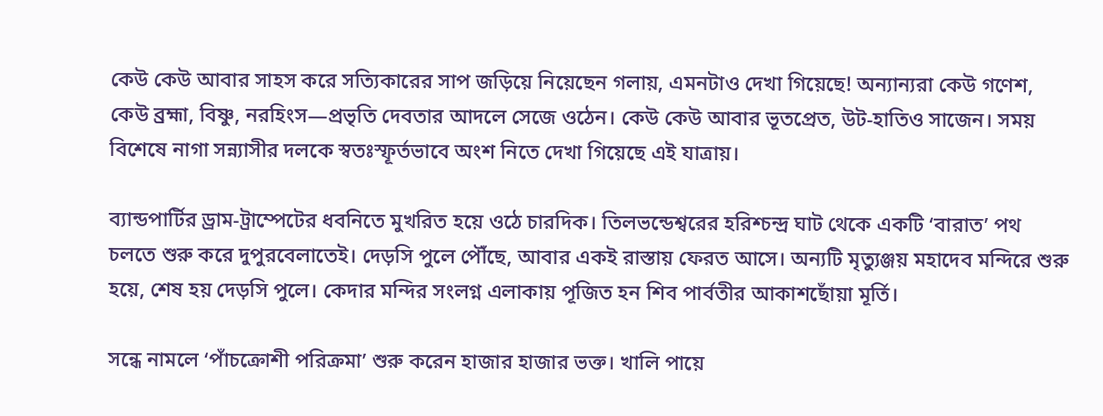কেউ কেউ আবার সাহস করে সত্যিকারের সাপ জড়িয়ে নিয়েছেন গলায়, এমনটাও দেখা গিয়েছে! অন্যান্যরা কেউ গণেশ, কেউ ব্রহ্মা, বিষ্ণু, নরহিংস—প্রভৃতি দেবতার আদলে সেজে ওঠেন। কেউ কেউ আবার ভূতপ্রেত, উট-হাতিও সাজেন। সময় বিশেষে নাগা সন্ন্যাসীর দলকে স্বতঃস্ফূর্তভাবে অংশ নিতে দেখা গিয়েছে এই যাত্রায়।

ব্যান্ডপার্টির ড্রাম-ট্রাম্পেটের ধবনিতে মুখরিত হয়ে ওঠে চারদিক। তিলভন্ডেশ্বরের হরিশ্চন্দ্র ঘাট থেকে একটি ‘বারাত’ পথ চলতে শুরু করে দুপুরবেলাতেই। দেড়সি পুলে পৌঁছে, আবার একই রাস্তায় ফেরত আসে। অন্যটি মৃত্যুঞ্জয় মহাদেব মন্দিরে শুরু হয়ে, শেষ হয় দেড়সি পুলে। কেদার মন্দির সংলগ্ন এলাকায় পূজিত হন শিব পার্বতীর আকাশছোঁয়া মূর্তি।

সন্ধে নামলে ‘পাঁচক্রোশী পরিক্রমা’ শুরু করেন হাজার হাজার ভক্ত। খালি পায়ে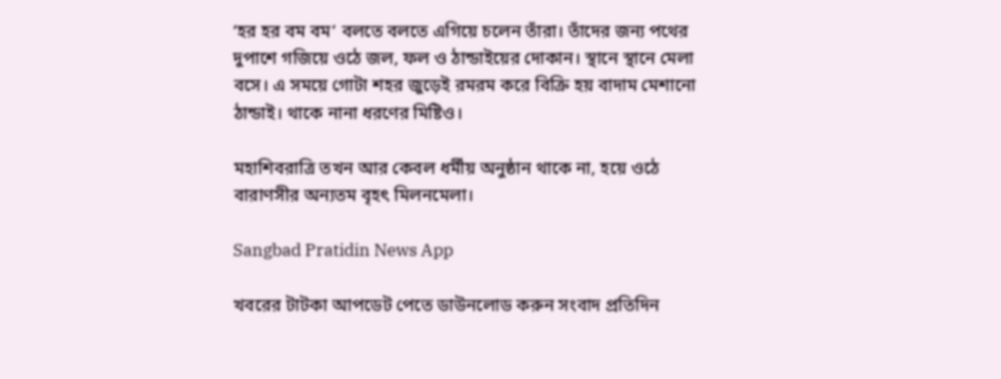‘হর হর বম বম’ বলতে বলতে এগিয়ে চলেন তাঁরা। তাঁদের জন্য পথের দুপাশে গজিয়ে ওঠে জল, ফল ও ঠান্ডাইয়ের দোকান। স্থানে স্থানে মেলা বসে। এ সময়ে গোটা শহর জুড়েই রমরম করে বিক্রি হয় বাদাম মেশানো ঠান্ডাই। থাকে নানা ধরণের মিষ্টিও।

মহাশিবরাত্রি তখন আর কেবল ধর্মীয় অনুষ্ঠান থাকে না, হয়ে ওঠে বারাণসীর অন্যতম বৃহৎ মিলনমেলা।

Sangbad Pratidin News App

খবরের টাটকা আপডেট পেতে ডাউনলোড করুন সংবাদ প্রতিদিন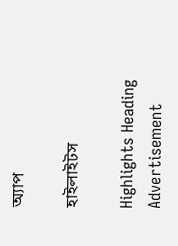অ্যাপ

হাইলাইটস

Highlights Heading
Advertisement